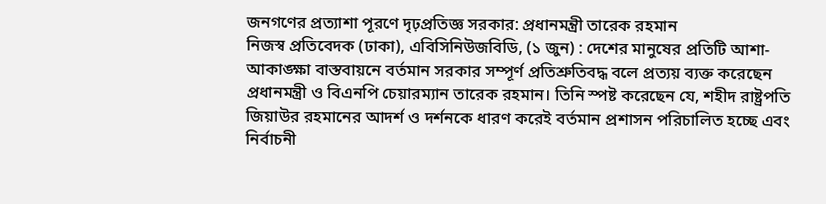জনগণের প্রত্যাশা পূরণে দৃঢ়প্রতিজ্ঞ সরকার: প্রধানমন্ত্রী তারেক রহমান
নিজস্ব প্রতিবেদক (ঢাকা), এবিসিনিউজবিডি, (১ জুন) : দেশের মানুষের প্রতিটি আশা-আকাঙ্ক্ষা বাস্তবায়নে বর্তমান সরকার সম্পূর্ণ প্রতিশ্রুতিবদ্ধ বলে প্রত্যয় ব্যক্ত করেছেন প্রধানমন্ত্রী ও বিএনপি চেয়ারম্যান তারেক রহমান। তিনি স্পষ্ট করেছেন যে, শহীদ রাষ্ট্রপতি জিয়াউর রহমানের আদর্শ ও দর্শনকে ধারণ করেই বর্তমান প্রশাসন পরিচালিত হচ্ছে এবং নির্বাচনী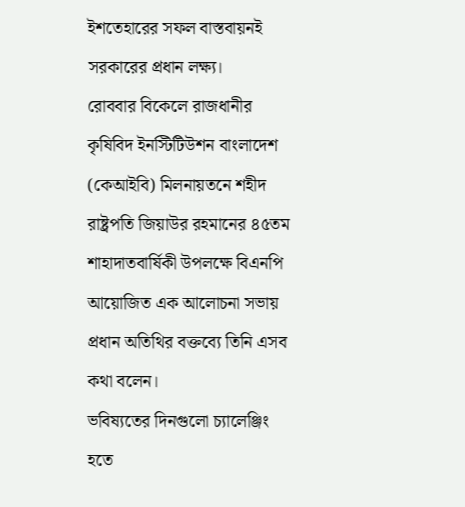ইশতেহারের সফল বাস্তবায়নই সরকারের প্রধান লক্ষ্য।
রোববার বিকেলে রাজধানীর কৃষিবিদ ইনস্টিটিউশন বাংলাদেশ (কেআইবি) মিলনায়তনে শহীদ রাষ্ট্রপতি জিয়াউর রহমানের ৪৫তম শাহাদাতবার্ষিকী উপলক্ষে বিএনপি আয়োজিত এক আলোচনা সভায় প্রধান অতিথির বক্তব্যে তিনি এসব কথা বলেন।
ভবিষ্যতের দিনগুলো চ্যালেঞ্জিং হতে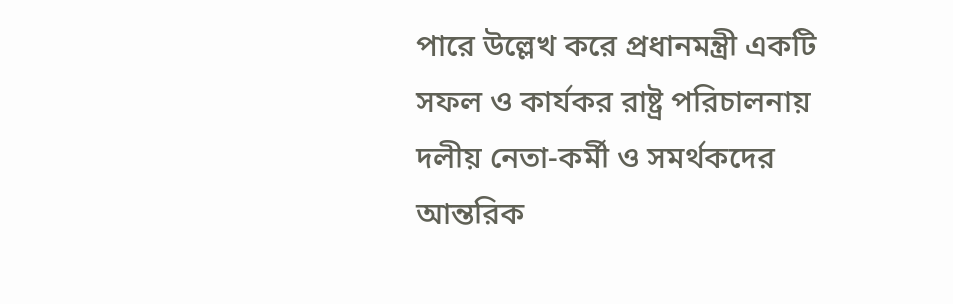পারে উল্লেখ করে প্রধানমন্ত্রী একটি সফল ও কার্যকর রাষ্ট্র পরিচালনায় দলীয় নেতা-কর্মী ও সমর্থকদের আন্তরিক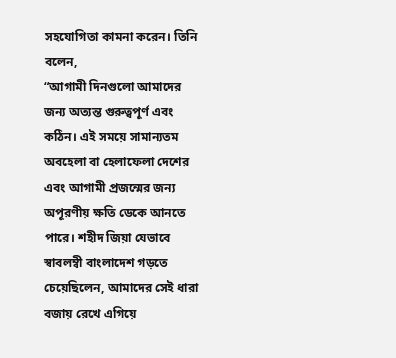সহযোগিতা কামনা করেন। তিনি বলেন,
“আগামী দিনগুলো আমাদের জন্য অত্যন্ত গুরুত্বপূর্ণ এবং কঠিন। এই সময়ে সামান্যতম অবহেলা বা হেলাফেলা দেশের এবং আগামী প্রজন্মের জন্য অপূরণীয় ক্ষতি ডেকে আনতে পারে। শহীদ জিয়া যেভাবে স্বাবলম্বী বাংলাদেশ গড়তে চেয়েছিলেন, আমাদের সেই ধারা বজায় রেখে এগিয়ে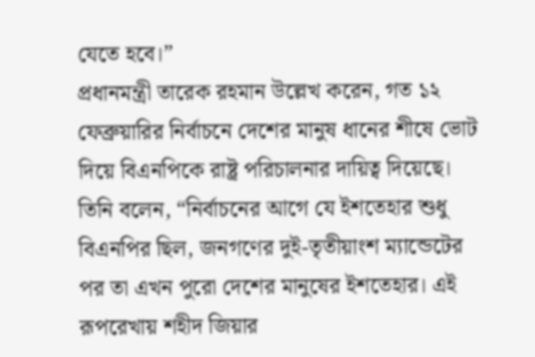যেতে হবে।”
প্রধানমন্ত্রী তারেক রহমান উল্লেখ করেন, গত ১২ ফেব্রুয়ারির নির্বাচনে দেশের মানুষ ধানের শীষে ভোট দিয়ে বিএনপিকে রাষ্ট্র পরিচালনার দায়িত্ব দিয়েছে। তিনি বলেন, “নির্বাচনের আগে যে ইশতেহার শুধু বিএনপির ছিল, জনগণের দুই-তৃতীয়াংশ ম্যান্ডেটের পর তা এখন পুরো দেশের মানুষের ইশতেহার। এই রূপরেখায় শহীদ জিয়ার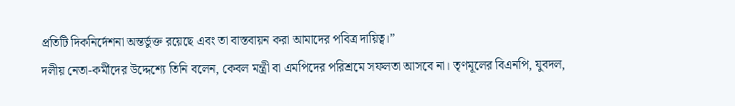প্রতিটি দিকনির্দেশনা অন্তর্ভুক্ত রয়েছে এবং তা বাস্তবায়ন করা আমাদের পবিত্র দায়িত্ব।”
দলীয় নেতা-কর্মীদের উদ্দেশ্যে তিনি বলেন, কেবল মন্ত্রী বা এমপিদের পরিশ্রমে সফলতা আসবে না। তৃণমূলের বিএনপি, যুবদল,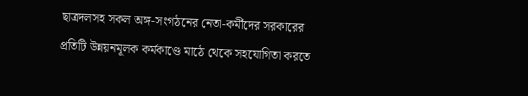ছাত্রদলসহ সকল অঙ্গ-সংগঠনের নেতা-কর্মীদের সরকারের প্রতিটি উন্নয়নমূলক কর্মকাণ্ডে মাঠে থেকে সহযোগিতা করতে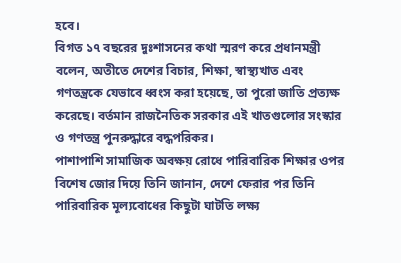হবে।
বিগত ১৭ বছরের দুঃশাসনের কথা স্মরণ করে প্রধানমন্ত্রী বলেন, অতীতে দেশের বিচার, শিক্ষা, স্বাস্থ্যখাত এবং গণতন্ত্রকে যেভাবে ধ্বংস করা হয়েছে, তা পুরো জাতি প্রত্যক্ষ করেছে। বর্তমান রাজনৈতিক সরকার এই খাতগুলোর সংস্কার ও গণতন্ত্র পুনরুদ্ধারে বদ্ধপরিকর।
পাশাপাশি সামাজিক অবক্ষয় রোধে পারিবারিক শিক্ষার ওপর বিশেষ জোর দিয়ে তিনি জানান, দেশে ফেরার পর তিনি পারিবারিক মূল্যবোধের কিছুটা ঘাটতি লক্ষ্য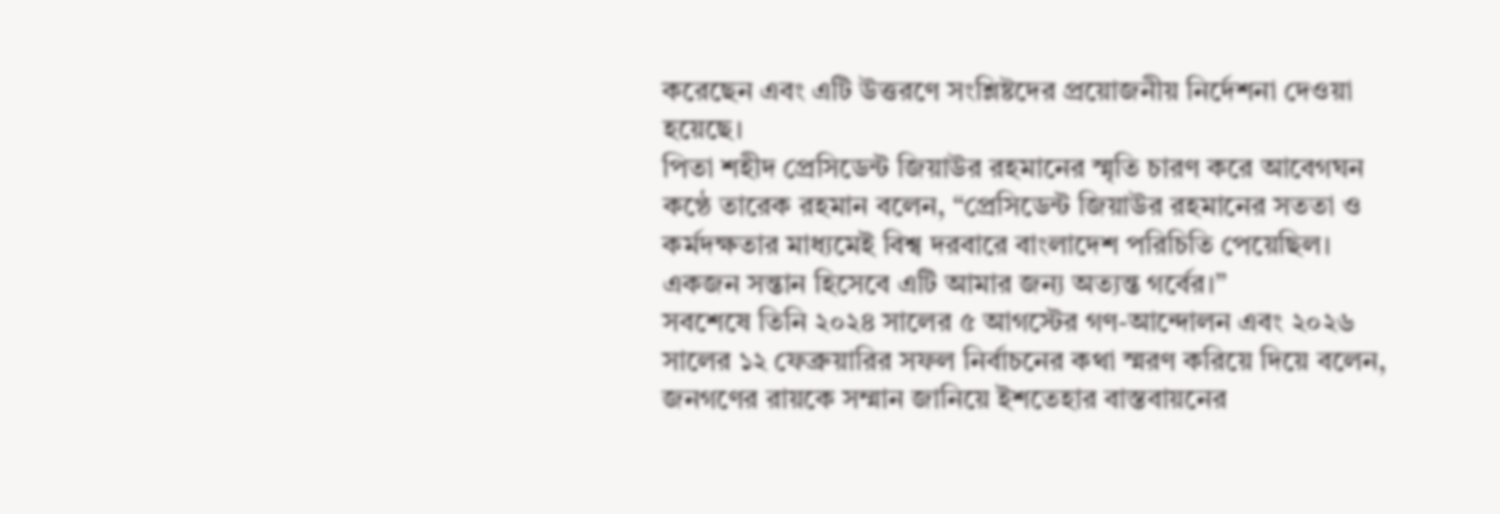করেছেন এবং এটি উত্তরণে সংশ্লিষ্টদের প্রয়োজনীয় নির্দেশনা দেওয়া হয়েছে।
পিতা শহীদ প্রেসিডেন্ট জিয়াউর রহমানের স্মৃতি চারণ করে আবেগঘন কণ্ঠে তারেক রহমান বলেন, “প্রেসিডেন্ট জিয়াউর রহমানের সততা ও কর্মদক্ষতার মাধ্যমেই বিশ্ব দরবারে বাংলাদেশ পরিচিতি পেয়েছিল। একজন সন্তান হিসেবে এটি আমার জন্য অত্যন্ত গর্বের।”
সবশেষে তিনি ২০২৪ সালের ৫ আগস্টের গণ-আন্দোলন এবং ২০২৬ সালের ১২ ফেব্রুয়ারির সফল নির্বাচনের কথা স্মরণ করিয়ে দিয়ে বলেন, জনগণের রায়কে সম্মান জানিয়ে ইশতেহার বাস্তবায়নের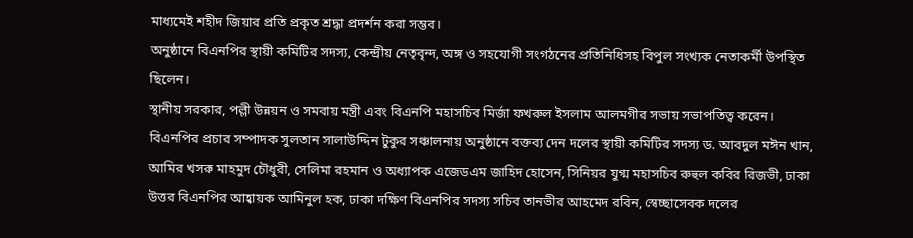মাধ্যমেই শহীদ জিয়ার প্রতি প্রকৃত শ্রদ্ধা প্রদর্শন করা সম্ভব।
অনুষ্ঠানে বিএনপির স্থায়ী কমিটির সদস্য, কেন্দ্রীয় নেতৃবৃন্দ, অঙ্গ ও সহযোগী সংগঠনের প্রতিনিধিসহ বিপুল সংখ্যক নেতাকর্মী উপস্থিত ছিলেন।
স্থানীয় সরকার, পল্লী উন্নয়ন ও সমবায় মন্ত্রী এবং বিএনপি মহাসচিব মির্জা ফখরুল ইসলাম আলমগীর সভায় সভাপতিত্ব করেন।
বিএনপির প্রচার সম্পাদক সুলতান সালাউদ্দিন টুকুর সঞ্চালনায় অনুষ্ঠানে বক্তব্য দেন দলের স্থায়ী কমিটির সদস্য ড. আবদুল মঈন খান, আমির খসরু মাহমুদ চৌধুরী, সেলিমা রহমান ও অধ্যাপক এজেডএম জাহিদ হোসেন, সিনিয়র যুগ্ম মহাসচিব রুহুল কবির রিজভী, ঢাকা উত্তর বিএনপির আহ্বায়ক আমিনুল হক, ঢাকা দক্ষিণ বিএনপির সদস্য সচিব তানভীর আহমেদ রবিন, স্বেচ্ছাসেবক দলের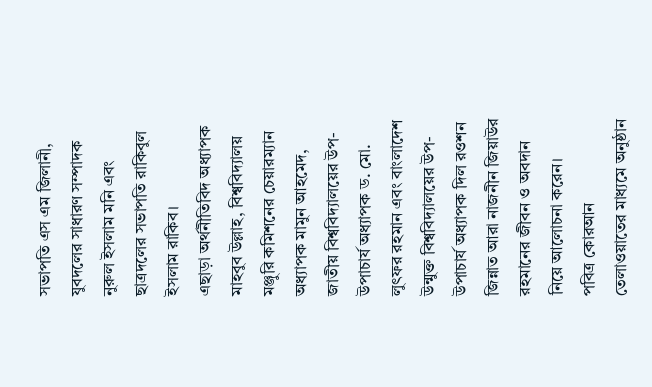সভাপতি এস এম জিলানী, যুবদলের সাধারণ সম্পাদক নুরুল ইসলাম মনি এবং ছাত্রদলের সভাপতি রাকিবুল ইসলাম রাকিব।
এছাড়া অর্থনীতিবিদ অধ্যাপক মাহবুব উল্লাহ, বিশ্ববিদ্যালয় মঞ্জুরি কমিশনের চেয়ারম্যান অধ্যাপক মামুন আহমেদ, জাতীয় বিশ্ববিদ্যালয়ের উপ-উপাচার্য অধ্যাপক ড. মো. লুৎফর রহমান এবং বাংলাদেশ উন্মুক্ত বিশ্ববিদ্যালয়ের উপ-উপাচার্য অধ্যাপক দিল রওশন জিন্নাত আরা নাজনীন জিয়াউর রহমানের জীবন ও অবদান নিয়ে আলোচনা করেন।
পবিত্র কোরআন তেলাওয়াতের মাধ্যমে অনুষ্ঠান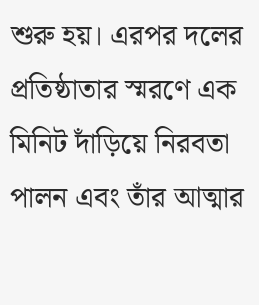শুরু হয়। এরপর দলের প্রতিষ্ঠাতার স্মরণে এক মিনিট দাঁড়িয়ে নিরবতা পালন এবং তাঁর আত্মার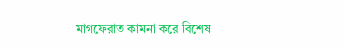মাগফেরাত কামনা করে বিশেষ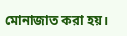মোনাজাত করা হয়।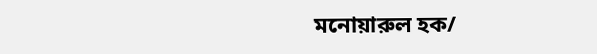মনোয়ারুল হক/